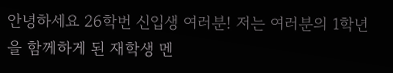안녕하세요 26학번 신입생 여러분! 저는 여러분의 1학년을 함께하게 된 재학생 멘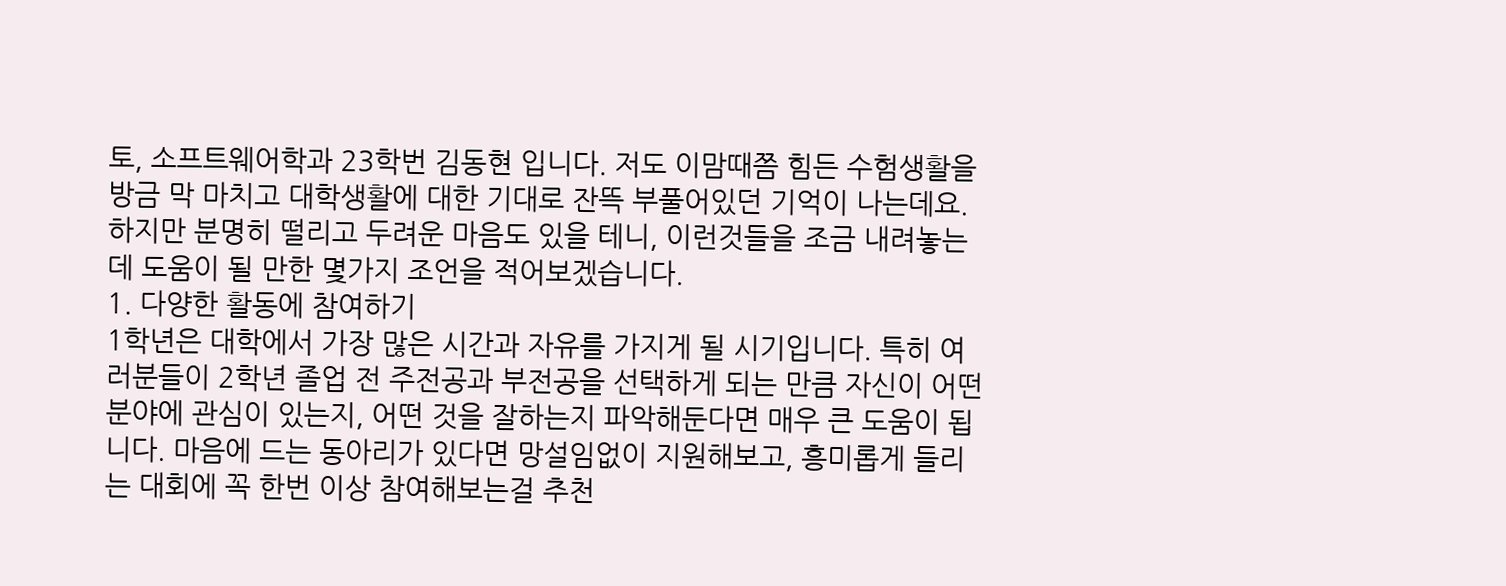토, 소프트웨어학과 23학번 김동현 입니다. 저도 이맘때쯤 힘든 수험생활을 방금 막 마치고 대학생활에 대한 기대로 잔뜩 부풀어있던 기억이 나는데요. 하지만 분명히 떨리고 두려운 마음도 있을 테니, 이런것들을 조금 내려놓는데 도움이 될 만한 몇가지 조언을 적어보겠습니다.
1. 다양한 활동에 참여하기
1학년은 대학에서 가장 많은 시간과 자유를 가지게 될 시기입니다. 특히 여러분들이 2학년 졸업 전 주전공과 부전공을 선택하게 되는 만큼 자신이 어떤 분야에 관심이 있는지, 어떤 것을 잘하는지 파악해둔다면 매우 큰 도움이 됩니다. 마음에 드는 동아리가 있다면 망설임없이 지원해보고, 흥미롭게 들리는 대회에 꼭 한번 이상 참여해보는걸 추천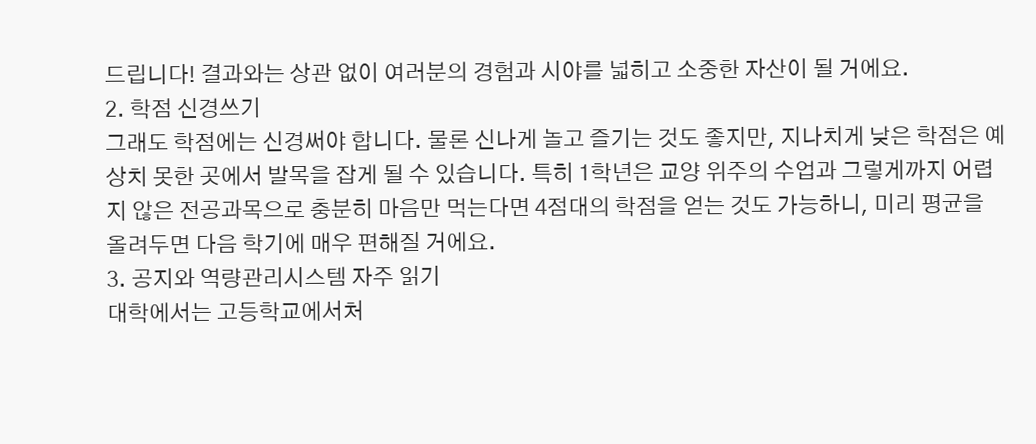드립니다! 결과와는 상관 없이 여러분의 경험과 시야를 넓히고 소중한 자산이 될 거에요.
2. 학점 신경쓰기
그래도 학점에는 신경써야 합니다. 물론 신나게 놀고 즐기는 것도 좋지만, 지나치게 낮은 학점은 예상치 못한 곳에서 발목을 잡게 될 수 있습니다. 특히 1학년은 교양 위주의 수업과 그렇게까지 어렵지 않은 전공과목으로 충분히 마음만 먹는다면 4점대의 학점을 얻는 것도 가능하니, 미리 평균을 올려두면 다음 학기에 매우 편해질 거에요.
3. 공지와 역량관리시스템 자주 읽기
대학에서는 고등학교에서처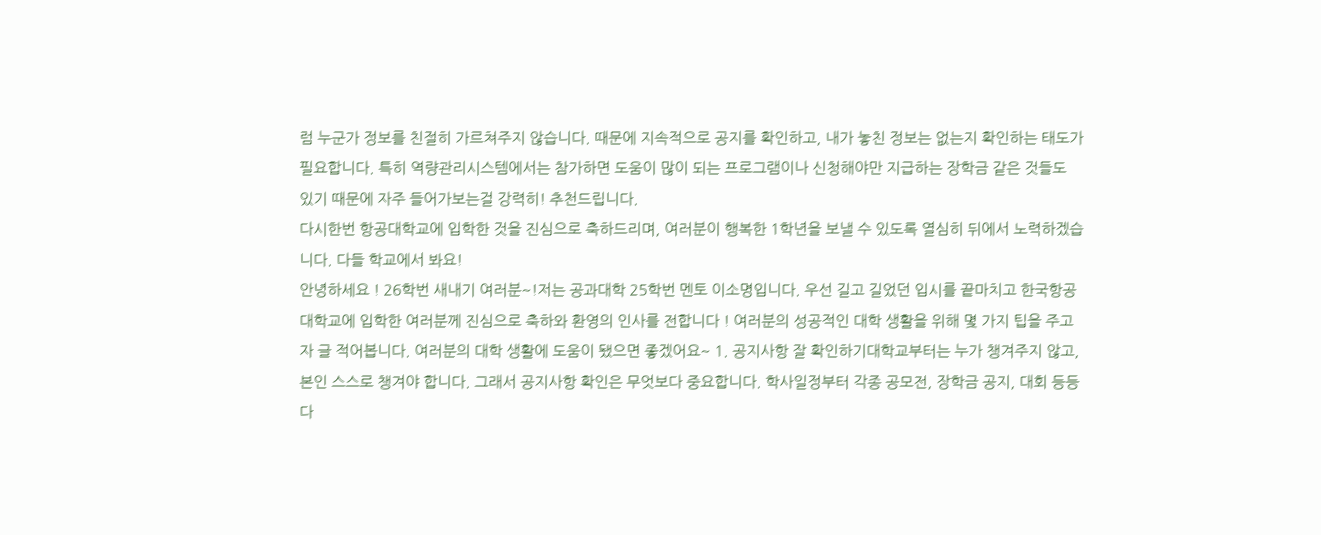럼 누군가 정보를 친절히 가르쳐주지 않습니다. 때문에 지속적으로 공지를 확인하고, 내가 놓친 정보는 없는지 확인하는 태도가 필요합니다. 특히 역량관리시스템에서는 참가하면 도움이 많이 되는 프로그램이나 신청해야만 지급하는 장학금 같은 것들도 있기 때문에 자주 들어가보는걸 강력히! 추천드립니다.
다시한번 항공대학교에 입학한 것을 진심으로 축하드리며, 여러분이 행복한 1학년을 보낼 수 있도록 열심히 뒤에서 노력하겠습니다. 다들 학교에서 봐요!
안녕하세요 ! 26학번 새내기 여러분~!저는 공과대학 25학번 멘토 이소명입니다. 우선 길고 길었던 입시를 끝마치고 한국항공대학교에 입학한 여러분께 진심으로 축하와 환영의 인사를 전합니다 ! 여러분의 성공적인 대학 생활을 위해 몇 가지 팁을 주고자 글 적어봅니다. 여러분의 대학 생활에 도움이 됐으면 좋겠어요~ 1. 공지사항 잘 확인하기대학교부터는 누가 챙겨주지 않고, 본인 스스로 챙겨야 합니다. 그래서 공지사항 확인은 무엇보다 중요합니다. 학사일정부터 각종 공모전, 장학금 공지, 대회 등등 다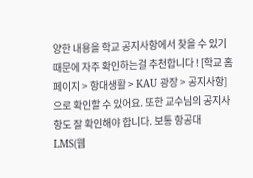양한 내용을 학교 공지사항에서 찾을 수 있기 때문에 자주 확인하는걸 추천합니다 ! [학교 홈페이지 > 항대생활 > KAU 광장 > 공지사항] 으로 확인할 수 있어요. 또한 교수님의 공지사항도 잘 확인해야 합니다. 보통 항공대 LMS(웹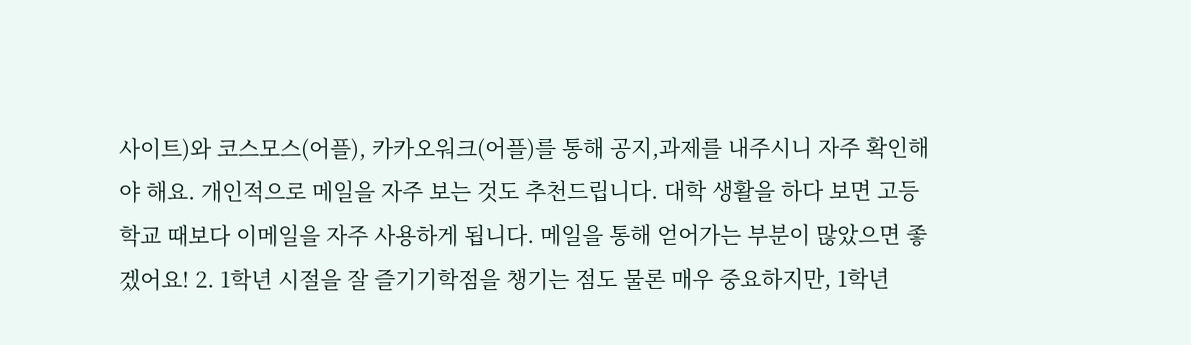사이트)와 코스모스(어플), 카카오워크(어플)를 통해 공지,과제를 내주시니 자주 확인해야 해요. 개인적으로 메일을 자주 보는 것도 추천드립니다. 대학 생활을 하다 보면 고등학교 때보다 이메일을 자주 사용하게 됩니다. 메일을 통해 얻어가는 부분이 많았으면 좋겠어요! 2. 1학년 시절을 잘 즐기기학점을 챙기는 점도 물론 매우 중요하지만, 1학년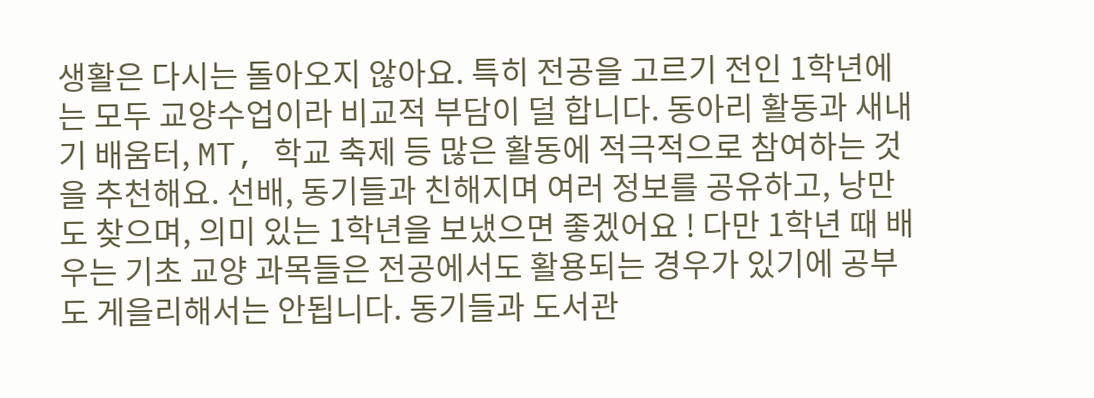생활은 다시는 돌아오지 않아요. 특히 전공을 고르기 전인 1학년에는 모두 교양수업이라 비교적 부담이 덜 합니다. 동아리 활동과 새내기 배움터, MT, 학교 축제 등 많은 활동에 적극적으로 참여하는 것을 추천해요. 선배, 동기들과 친해지며 여러 정보를 공유하고, 낭만도 찾으며, 의미 있는 1학년을 보냈으면 좋겠어요 ! 다만 1학년 때 배우는 기초 교양 과목들은 전공에서도 활용되는 경우가 있기에 공부도 게을리해서는 안됩니다. 동기들과 도서관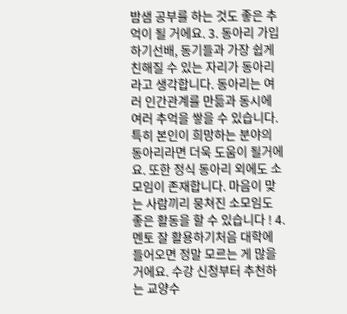밤샘 공부를 하는 것도 좋은 추억이 될 거에요. 3. 동아리 가입하기선배, 동기들과 가장 쉽게 친해질 수 있는 자리가 동아리라고 생각합니다. 동아리는 여러 인간관계를 만듦과 동시에 여러 추억을 쌓을 수 있습니다. 특히 본인이 희망하는 분야의 동아리라면 더욱 도움이 될거에요. 또한 정식 동아리 외에도 소모임이 존재합니다. 마음이 맞는 사람끼리 뭉쳐진 소모임도 좋은 활동을 할 수 있습니다 ! 4. 멘토 잘 활용하기처음 대학에 들어오면 정말 모르는 게 많을 거에요. 수강 신청부터 추천하는 교양수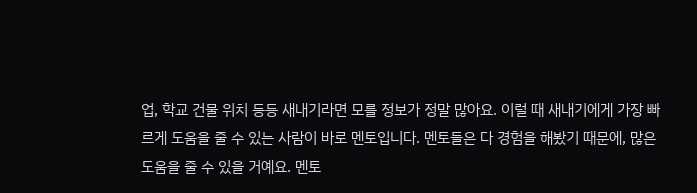업, 학교 건물 위치 등등 새내기라면 모를 정보가 정말 많아요. 이럴 때 새내기에게 가장 빠르게 도움을 줄 수 있는 사람이 바로 멘토입니다. 멘토들은 다 경험을 해봤기 때문에, 많은 도움을 줄 수 있을 거예요. 멘토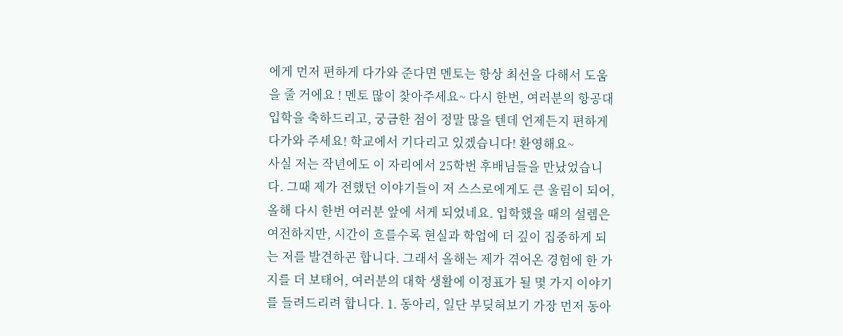에게 먼저 편하게 다가와 준다면 멘토는 항상 최선을 다해서 도움을 줄 거에요 ! 멘토 많이 찾아주세요~ 다시 한번, 여러분의 항공대 입학을 축하드리고, 궁금한 점이 정말 많을 텐데 언제든지 편하게 다가와 주세요! 학교에서 기다리고 있겠습니다! 환영해요~
사실 저는 작년에도 이 자리에서 25학번 후배님들을 만났었습니다. 그때 제가 전했던 이야기들이 저 스스로에게도 큰 울림이 되어, 올해 다시 한번 여러분 앞에 서게 되었네요. 입학했을 때의 설렘은 여전하지만, 시간이 흐를수록 현실과 학업에 더 깊이 집중하게 되는 저를 발견하곤 합니다. 그래서 올해는 제가 겪어온 경험에 한 가지를 더 보태어, 여러분의 대학 생활에 이정표가 될 몇 가지 이야기를 들려드리려 합니다. 1. 동아리, 일단 부딪혀보기 가장 먼저 동아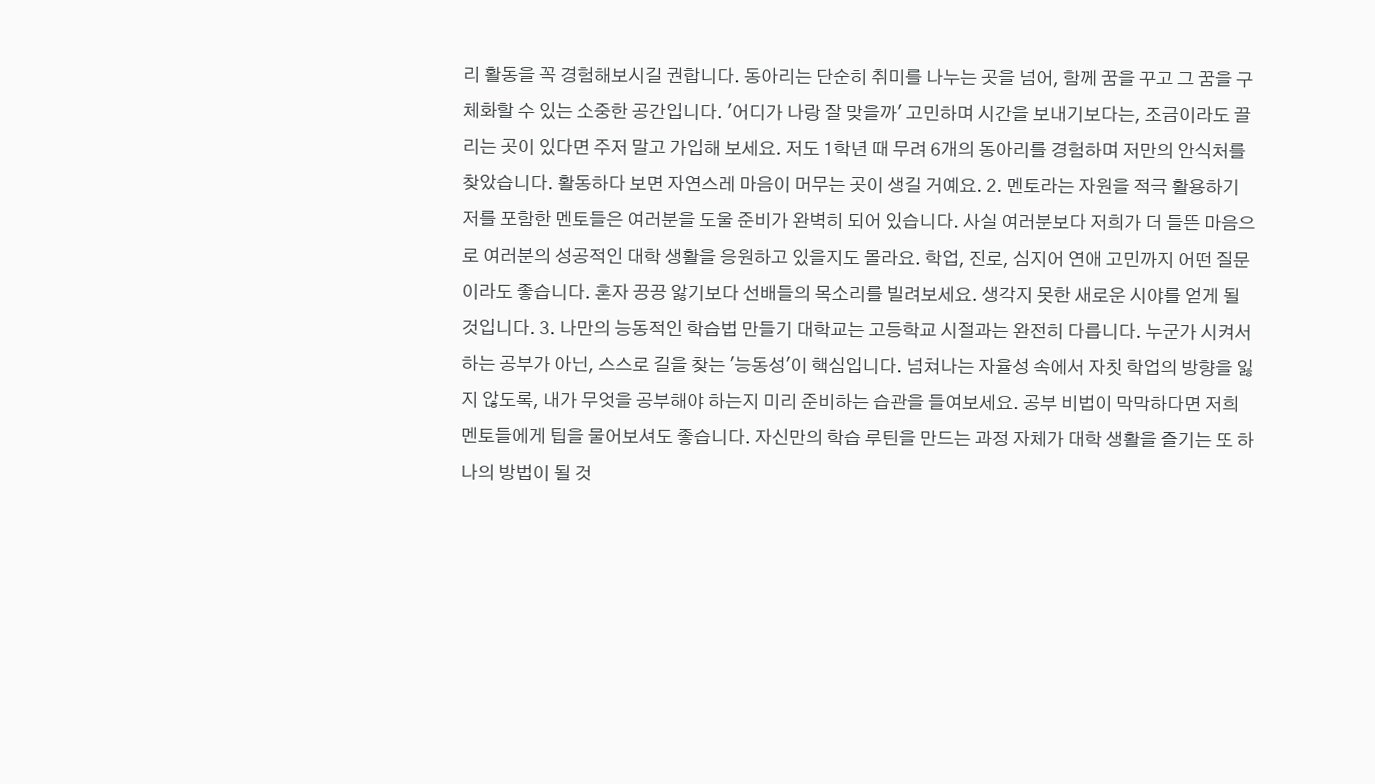리 활동을 꼭 경험해보시길 권합니다. 동아리는 단순히 취미를 나누는 곳을 넘어, 함께 꿈을 꾸고 그 꿈을 구체화할 수 있는 소중한 공간입니다. '어디가 나랑 잘 맞을까' 고민하며 시간을 보내기보다는, 조금이라도 끌리는 곳이 있다면 주저 말고 가입해 보세요. 저도 1학년 때 무려 6개의 동아리를 경험하며 저만의 안식처를 찾았습니다. 활동하다 보면 자연스레 마음이 머무는 곳이 생길 거예요. 2. 멘토라는 자원을 적극 활용하기 저를 포함한 멘토들은 여러분을 도울 준비가 완벽히 되어 있습니다. 사실 여러분보다 저희가 더 들뜬 마음으로 여러분의 성공적인 대학 생활을 응원하고 있을지도 몰라요. 학업, 진로, 심지어 연애 고민까지 어떤 질문이라도 좋습니다. 혼자 끙끙 앓기보다 선배들의 목소리를 빌려보세요. 생각지 못한 새로운 시야를 얻게 될 것입니다. 3. 나만의 능동적인 학습법 만들기 대학교는 고등학교 시절과는 완전히 다릅니다. 누군가 시켜서 하는 공부가 아닌, 스스로 길을 찾는 '능동성'이 핵심입니다. 넘쳐나는 자율성 속에서 자칫 학업의 방향을 잃지 않도록, 내가 무엇을 공부해야 하는지 미리 준비하는 습관을 들여보세요. 공부 비법이 막막하다면 저희 멘토들에게 팁을 물어보셔도 좋습니다. 자신만의 학습 루틴을 만드는 과정 자체가 대학 생활을 즐기는 또 하나의 방법이 될 것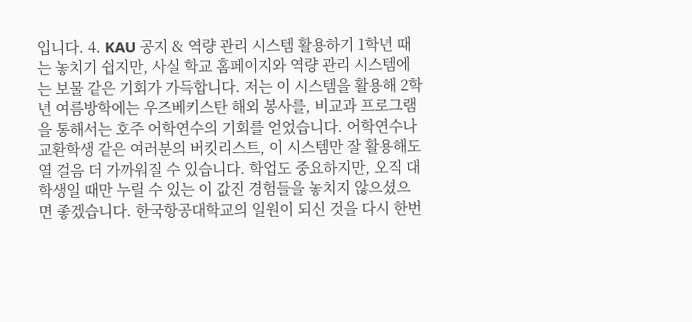입니다. 4. KAU 공지 & 역량 관리 시스템 활용하기 1학년 때는 놓치기 쉽지만, 사실 학교 홈페이지와 역량 관리 시스템에는 보물 같은 기회가 가득합니다. 저는 이 시스템을 활용해 2학년 여름방학에는 우즈베키스탄 해외 봉사를, 비교과 프로그램을 통해서는 호주 어학연수의 기회를 얻었습니다. 어학연수나 교환학생 같은 여러분의 버킷리스트, 이 시스템만 잘 활용해도 열 걸음 더 가까워질 수 있습니다. 학업도 중요하지만, 오직 대학생일 때만 누릴 수 있는 이 값진 경험들을 놓치지 않으셨으면 좋겠습니다. 한국항공대학교의 일원이 되신 것을 다시 한번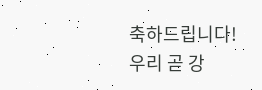축하드립니다!우리 곧 강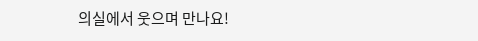의실에서 웃으며 만나요!